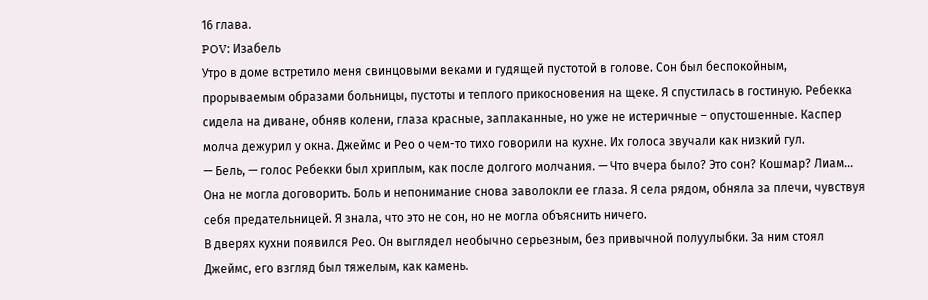16 глава.
POV: Изабель
Утро в доме встретило меня свинцовыми веками и гудящей пустотой в голове. Сон был беспокойным, прорываемым образами больницы, пустоты и теплого прикосновения на щеке. Я спустилась в гостиную. Ребекка сидела на диване, обняв колени, глаза красные, заплаканные, но уже не истеричные – опустошенные. Каспер молча дежурил у окна. Джеймс и Рео о чем-то тихо говорили на кухне. Их голоса звучали как низкий гул.
— Бель, — голос Ребекки был хриплым, как после долгого молчания. — Что вчера было? Это сон? Кошмар? Лиам...
Она не могла договорить. Боль и непонимание снова заволокли ее глаза. Я села рядом, обняла за плечи, чувствуя себя предательницей. Я знала, что это не сон, но не могла объяснить ничего.
В дверях кухни появился Рео. Он выглядел необычно серьезным, без привычной полуулыбки. За ним стоял Джеймс, его взгляд был тяжелым, как камень.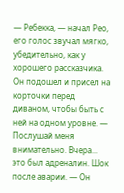— Ребекка, — начал Рео, его голос звучал мягко, убедительно, как у хорошего рассказчика. Он подошел и присел на корточки перед диваном, чтобы быть с ней на одном уровне. — Послушай меня внимательно. Вчера... это был адреналин. Шок после аварии. — Он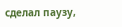сделал паузу,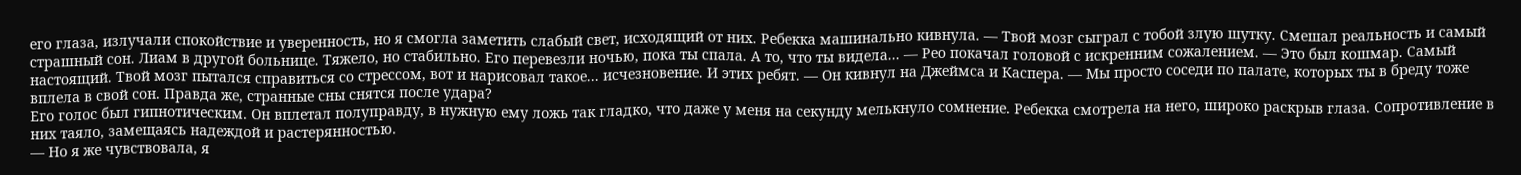его глаза, излучали спокойствие и уверенность, но я смогла заметить слабый свет, исходящий от них. Ребекка машинально кивнула. — Твой мозг сыграл с тобой злую шутку. Смешал реальность и самый страшный сон. Лиам в другой больнице. Тяжело, но стабильно. Его перевезли ночью, пока ты спала. А то, что ты видела... — Рео покачал головой с искренним сожалением. — Это был кошмар. Самый настоящий. Твой мозг пытался справиться со стрессом, вот и нарисовал такое... исчезновение. И этих ребят. — Он кивнул на Джеймса и Каспера. — Мы просто соседи по палате, которых ты в бреду тоже вплела в свой сон. Правда же, странные сны снятся после удара?
Его голос был гипнотическим. Он вплетал полуправду, в нужную ему ложь так гладко, что даже у меня на секунду мелькнуло сомнение. Ребекка смотрела на него, широко раскрыв глаза. Сопротивление в них таяло, замещаясь надеждой и растерянностью.
— Но я же чувствовала, я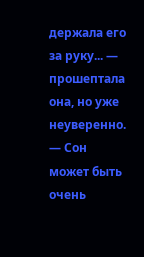держала его за руку... — прошептала она, но уже неуверенно.
— Сон может быть очень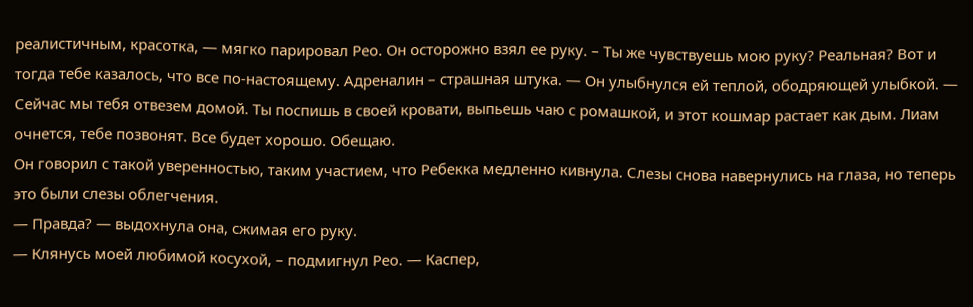реалистичным, красотка, — мягко парировал Рео. Он осторожно взял ее руку. – Ты же чувствуешь мою руку? Реальная? Вот и тогда тебе казалось, что все по-настоящему. Адреналин – страшная штука. — Он улыбнулся ей теплой, ободряющей улыбкой. — Сейчас мы тебя отвезем домой. Ты поспишь в своей кровати, выпьешь чаю с ромашкой, и этот кошмар растает как дым. Лиам очнется, тебе позвонят. Все будет хорошо. Обещаю.
Он говорил с такой уверенностью, таким участием, что Ребекка медленно кивнула. Слезы снова навернулись на глаза, но теперь это были слезы облегчения.
— Правда? — выдохнула она, сжимая его руку.
— Клянусь моей любимой косухой, – подмигнул Рео. — Каспер,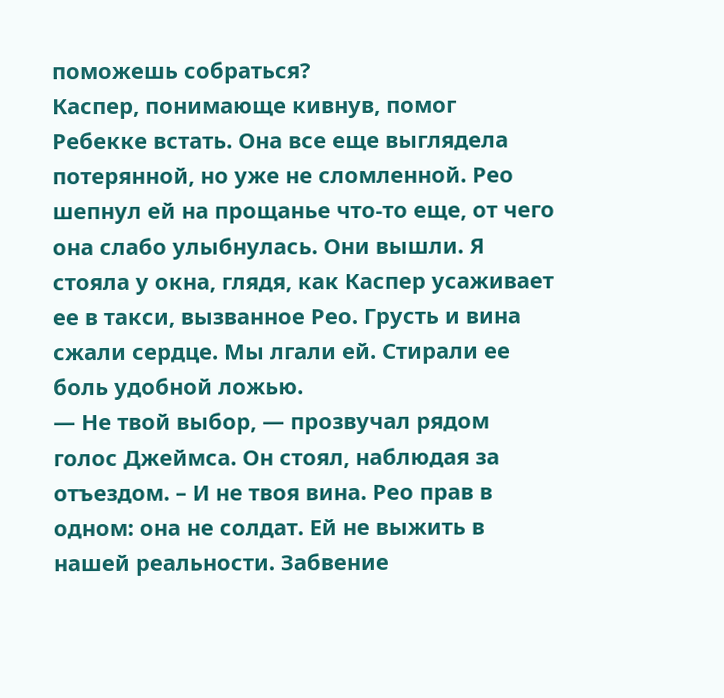поможешь собраться?
Каспер, понимающе кивнув, помог Ребекке встать. Она все еще выглядела потерянной, но уже не сломленной. Рео шепнул ей на прощанье что-то еще, от чего она слабо улыбнулась. Они вышли. Я стояла у окна, глядя, как Каспер усаживает ее в такси, вызванное Рео. Грусть и вина сжали сердце. Мы лгали ей. Стирали ее боль удобной ложью.
— Не твой выбор, — прозвучал рядом голос Джеймса. Он стоял, наблюдая за отъездом. – И не твоя вина. Рео прав в одном: она не солдат. Ей не выжить в нашей реальности. Забвение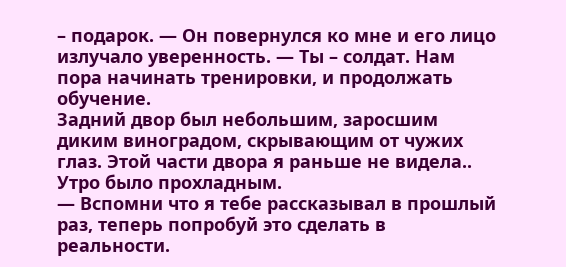– подарок. — Он повернулся ко мне и его лицо излучало уверенность. — Ты – солдат. Нам пора начинать тренировки, и продолжать обучение.
Задний двор был небольшим, заросшим диким виноградом, скрывающим от чужих глаз. Этой части двора я раньше не видела.. Утро было прохладным.
— Вспомни что я тебе рассказывал в прошлый раз, теперь попробуй это сделать в реальности.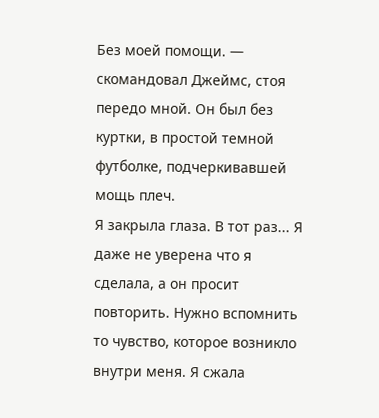Без моей помощи. — скомандовал Джеймс, стоя передо мной. Он был без куртки, в простой темной футболке, подчеркивавшей мощь плеч.
Я закрыла глаза. В тот раз... Я даже не уверена что я сделала, а он просит повторить. Нужно вспомнить то чувство, которое возникло внутри меня. Я сжала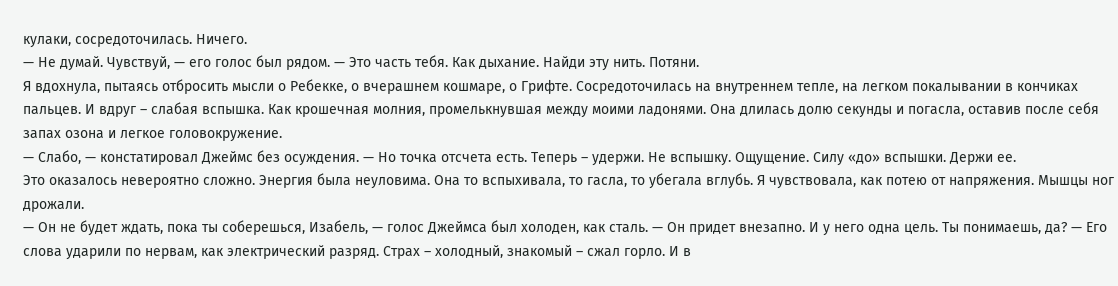кулаки, сосредоточилась. Ничего.
— Не думай. Чувствуй, — его голос был рядом. — Это часть тебя. Как дыхание. Найди эту нить. Потяни.
Я вдохнула, пытаясь отбросить мысли о Ребекке, о вчерашнем кошмаре, о Грифте. Сосредоточилась на внутреннем тепле, на легком покалывании в кончиках пальцев. И вдруг – слабая вспышка. Как крошечная молния, промелькнувшая между моими ладонями. Она длилась долю секунды и погасла, оставив после себя запах озона и легкое головокружение.
— Слабо, — констатировал Джеймс без осуждения. — Но точка отсчета есть. Теперь – удержи. Не вспышку. Ощущение. Силу «до» вспышки. Держи ее.
Это оказалось невероятно сложно. Энергия была неуловима. Она то вспыхивала, то гасла, то убегала вглубь. Я чувствовала, как потею от напряжения. Мышцы ног дрожали.
— Он не будет ждать, пока ты соберешься, Изабель, — голос Джеймса был холоден, как сталь. — Он придет внезапно. И у него одна цель. Ты понимаешь, да? — Его слова ударили по нервам, как электрический разряд. Страх – холодный, знакомый – сжал горло. И в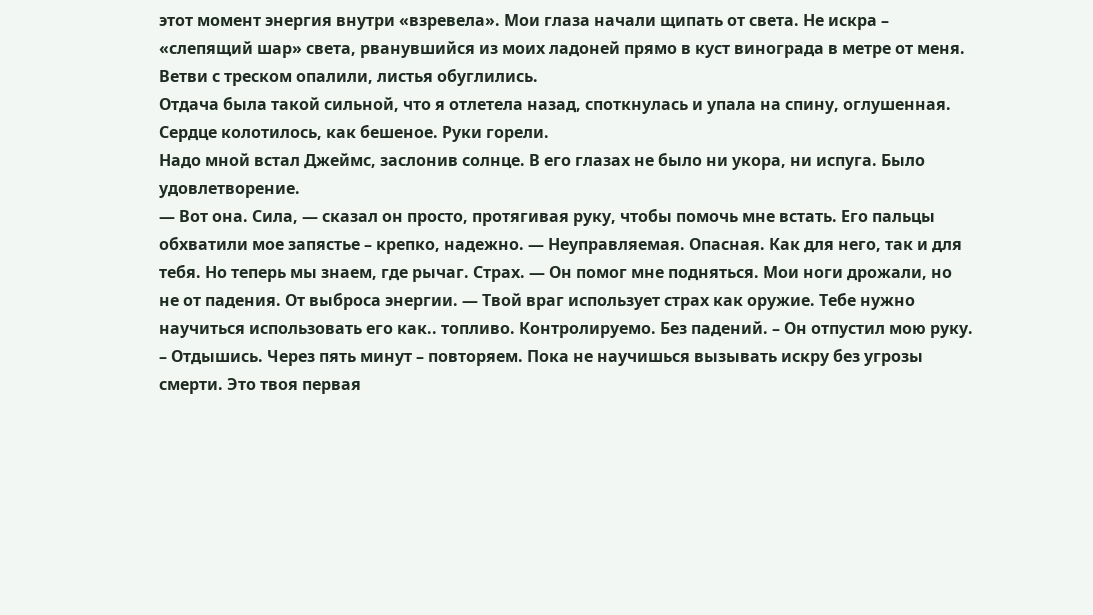этот момент энергия внутри «взревела». Мои глаза начали щипать от света. Не искра – «слепящий шар» света, рванувшийся из моих ладоней прямо в куст винограда в метре от меня. Ветви с треском опалили, листья обуглились.
Отдача была такой сильной, что я отлетела назад, споткнулась и упала на спину, оглушенная. Сердце колотилось, как бешеное. Руки горели.
Надо мной встал Джеймс, заслонив солнце. В его глазах не было ни укора, ни испуга. Было удовлетворение.
— Вот она. Сила, — сказал он просто, протягивая руку, чтобы помочь мне встать. Его пальцы обхватили мое запястье – крепко, надежно. — Неуправляемая. Опасная. Как для него, так и для тебя. Но теперь мы знаем, где рычаг. Страх. — Он помог мне подняться. Мои ноги дрожали, но не от падения. От выброса энергии. — Твой враг использует страх как оружие. Тебе нужно научиться использовать его как.. топливо. Контролируемо. Без падений. – Он отпустил мою руку. – Отдышись. Через пять минут – повторяем. Пока не научишься вызывать искру без угрозы смерти. Это твоя первая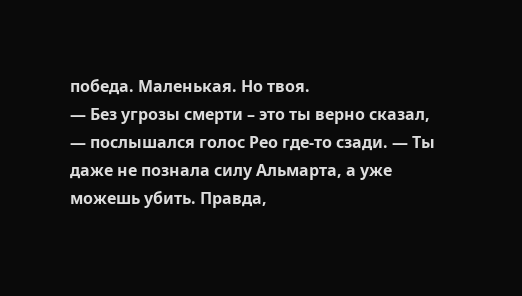победа. Маленькая. Но твоя.
— Без угрозы смерти – это ты верно сказал, — послышался голос Рео где-то сзади. — Ты даже не познала силу Альмарта, а уже можешь убить. Правда,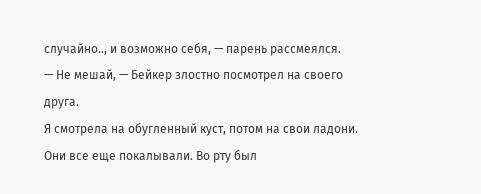случайно.., и возможно себя, — парень рассмеялся.
— Не мешай, — Бейкер злостно посмотрел на своего друга.
Я смотрела на обугленный куст, потом на свои ладони. Они все еще покалывали. Во рту был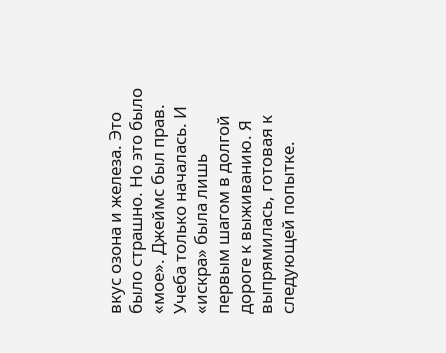вкус озона и железа. Это было страшно. Но это было «мое». Джеймс был прав. Учеба только началась. И «искра» была лишь первым шагом в долгой дороге к выживанию. Я выпрямилась, готовая к следующей попытке.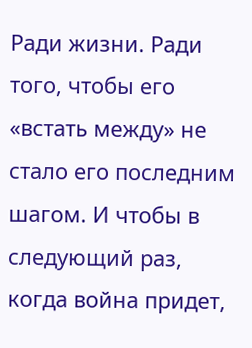Ради жизни. Ради того, чтобы его «встать между» не стало его последним шагом. И чтобы в следующий раз, когда война придет,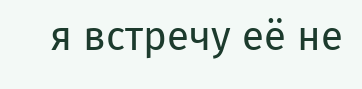я встречу её не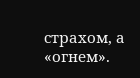страхом, а «огнем».